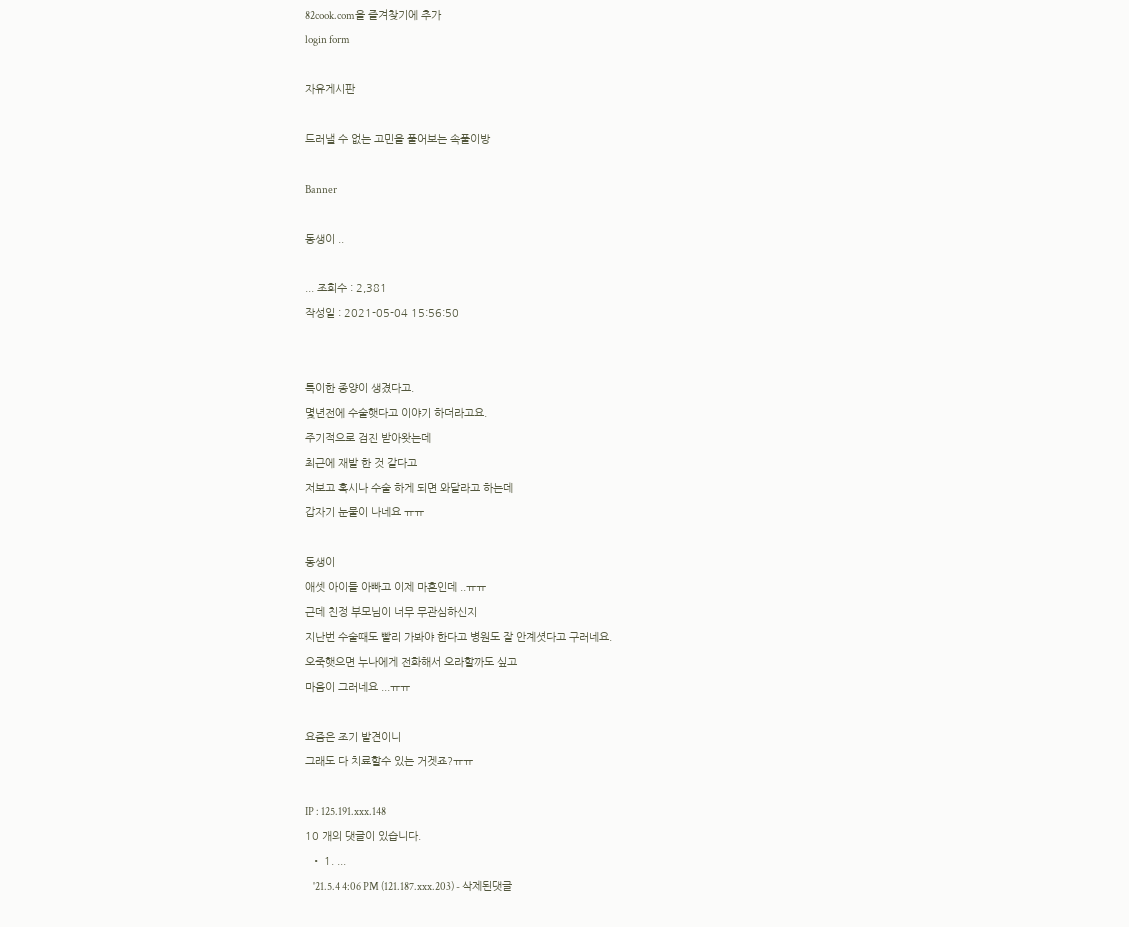82cook.com을 즐겨찾기에 추가
login form

자유게시판

드러낼 수 없는 고민을 풀어보는 속풀이방

Banner

동생이 ..

... 조회수 : 2,381
작성일 : 2021-05-04 15:56:50


특이한 종양이 생겼다고.
몇년전에 수술햇다고 이야기 하더라고요.
주기적으로 검진 받아왓는데
최근에 재발 한 것 같다고
저보고 혹시나 수술 하게 되면 와달라고 하는데
갑자기 눈물이 나네요 ㅠㅠ

동생이
애셋 아이들 아빠고 이제 마흔인데 ..ㅠㅠ
근데 친정 부모님이 너무 무관심하신지
지난번 수술때도 빨리 가봐야 한다고 병원도 잘 안계셧다고 구러네요.
오죽햇으면 누나에게 전화해서 오라할까도 싶고
마음이 그러네요 ...ㅠㅠ

요즘은 조기 발견이니
그래도 다 치료할수 있는 거겟죠?ㅠㅠ

IP : 125.191.xxx.148
10 개의 댓글이 있습니다.
  • 1. ...
    '21.5.4 4:06 PM (121.187.xxx.203) - 삭제된댓글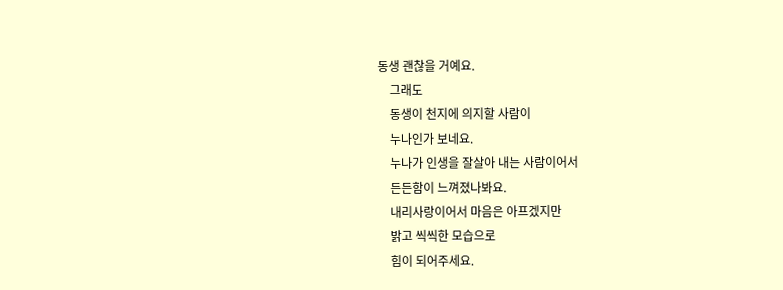동생 괜찮을 거예요.
    그래도
    동생이 천지에 의지할 사람이
    누나인가 보네요.
    누나가 인생을 잘살아 내는 사람이어서
    든든함이 느껴졌나봐요.
    내리사랑이어서 마음은 아프겠지만
    밝고 씩씩한 모습으로
    힘이 되어주세요.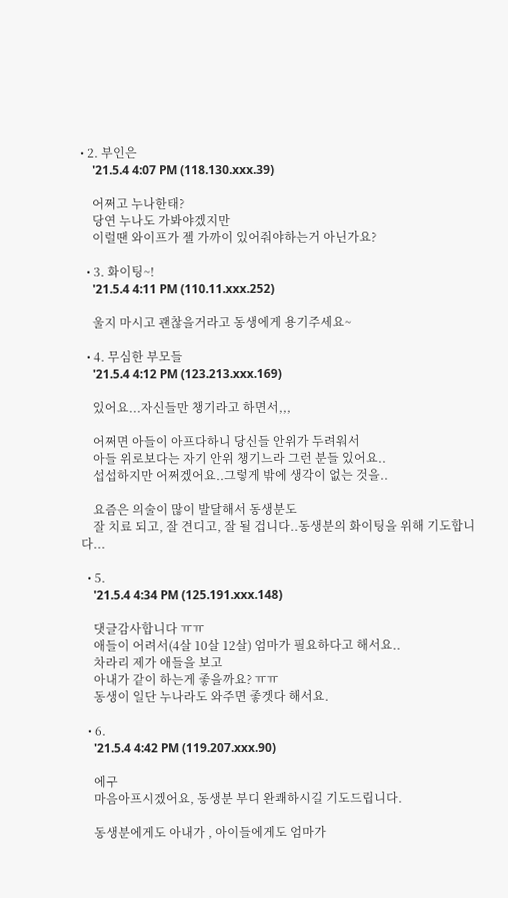• 2. 부인은
    '21.5.4 4:07 PM (118.130.xxx.39)

    어쩌고 누나한태?
    당연 누나도 가봐야겠지만
    이럴땐 와이프가 젤 가까이 있어줘야하는거 아닌가요?

  • 3. 화이팅~!
    '21.5.4 4:11 PM (110.11.xxx.252)

    울지 마시고 괜찮을거라고 동생에게 용기주세요~

  • 4. 무심한 부모들
    '21.5.4 4:12 PM (123.213.xxx.169)

    있어요...자신들만 챙기라고 하면서,,,

    어쩌면 아들이 아프다하니 당신들 안위가 두려워서
    아들 위로보다는 자기 안위 챙기느라 그런 분들 있어요..
    섭섭하지만 어쩌겠어요..그렇게 밖에 생각이 없는 것을..

    요즘은 의술이 많이 발달해서 동생분도
    잘 치료 되고, 잘 견디고, 잘 될 겁니다..동생분의 화이팅을 위해 기도합니다...

  • 5.
    '21.5.4 4:34 PM (125.191.xxx.148)

    댓글감사합니다 ㅠㅠ
    애들이 어려서(4살 10살 12살) 엄마가 필요하다고 해서요..
    차라리 제가 애들을 보고
    아내가 같이 하는게 좋을까요? ㅠㅠ
    동생이 일단 누나라도 와주면 좋겟다 해서요.

  • 6.
    '21.5.4 4:42 PM (119.207.xxx.90)

    에구
    마음아프시겠어요, 동생분 부디 완쾌하시길 기도드립니다.

    동생분에게도 아내가 , 아이들에게도 엄마가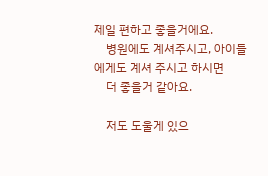제일 편하고 좋을거에요.
    병원에도 계셔주시고, 아이들에게도 계셔 주시고 하시면
    더 좋을거 같아요.

    저도 도울게 있으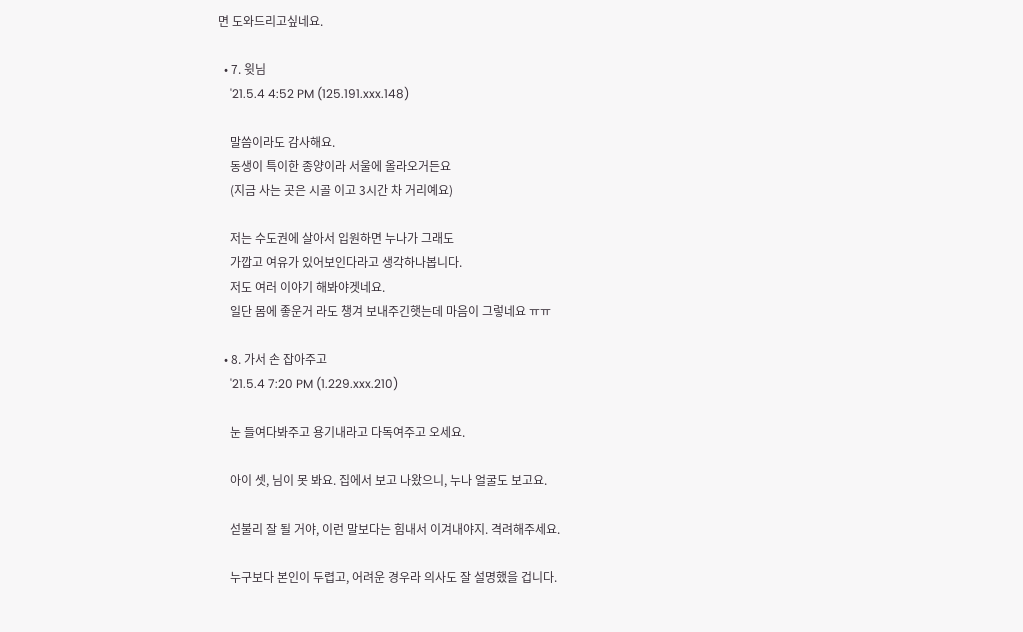면 도와드리고싶네요.

  • 7. 윗님
    '21.5.4 4:52 PM (125.191.xxx.148)

    말씀이라도 감사해요.
    동생이 특이한 종양이라 서울에 올라오거든요
    (지금 사는 곳은 시골 이고 3시간 차 거리예요)

    저는 수도권에 살아서 입원하면 누나가 그래도
    가깝고 여유가 있어보인다라고 생각하나봅니다.
    저도 여러 이야기 해봐야겟네요.
    일단 몸에 좋운거 라도 챙겨 보내주긴햇는데 마음이 그렇네요 ㅠㅠ

  • 8. 가서 손 잡아주고
    '21.5.4 7:20 PM (1.229.xxx.210)

    눈 들여다봐주고 용기내라고 다독여주고 오세요.

    아이 셋, 님이 못 봐요. 집에서 보고 나왔으니, 누나 얼굴도 보고요.

    섣불리 잘 될 거야, 이런 말보다는 힘내서 이겨내야지. 격려해주세요.

    누구보다 본인이 두렵고, 어려운 경우라 의사도 잘 설명했을 겁니다.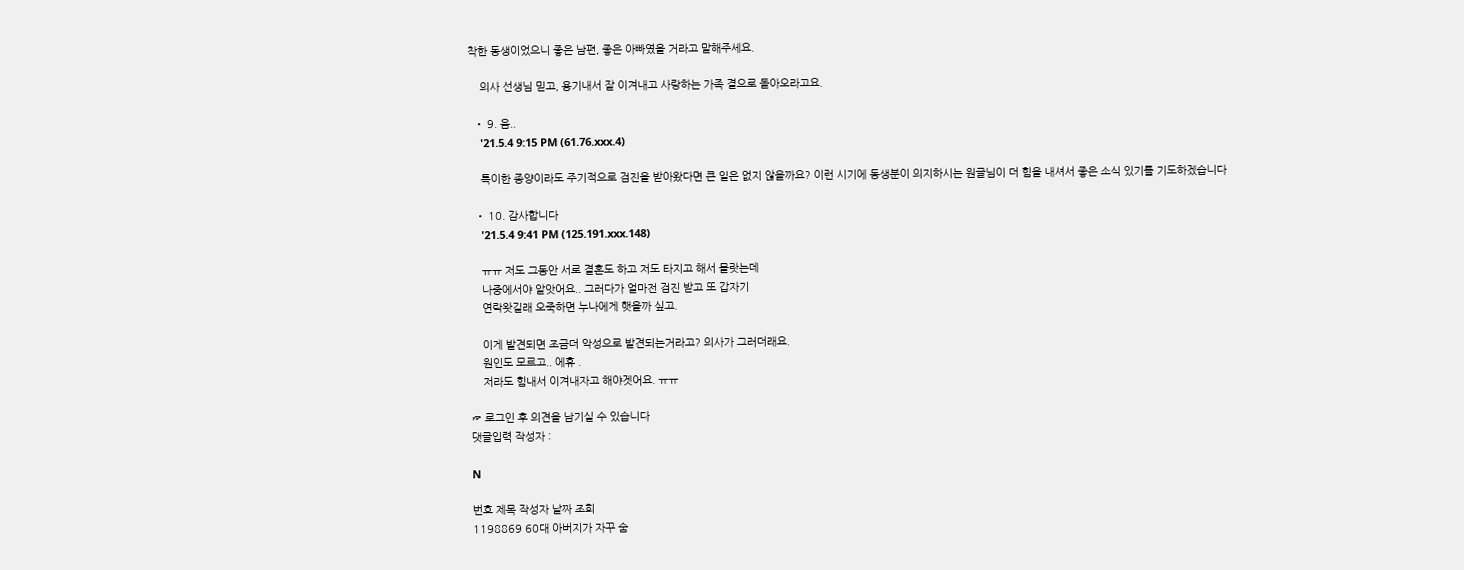착한 동생이었으니 좋은 남편, 좋은 아빠였을 거라고 말해주세요.

    의사 선생님 믿고, 용기내서 잘 이겨내고 사랑하는 가족 곁으로 돌아오라고요.

  • 9. 음..
    '21.5.4 9:15 PM (61.76.xxx.4)

    특이한 종양이라도 주기적으로 검진을 받아왔다면 큰 일은 없지 않을까요? 이런 시기에 동생분이 의지하시는 원글님이 더 힘을 내셔서 좋은 소식 있기를 기도하겠습니다

  • 10. 감사합니다
    '21.5.4 9:41 PM (125.191.xxx.148)

    ㅠㅠ 저도 그동안 서로 결혼도 하고 저도 타지고 해서 몰랏는데
    나중에서야 알앗어요.. 그러다가 얼마전 검진 받고 또 갑자기
    연락왓길래 오죽하면 누나에게 햇을까 싶고.

    이게 발견되면 조금더 악성으로 발견되는거라고? 의사가 그러더래요.
    원인도 모르고.. 에휴 .
    저라도 힘내서 이겨내자고 해야겟어요. ㅠㅠ

☞ 로그인 후 의견을 남기실 수 있습니다
댓글입력 작성자 :

N

번호 제목 작성자 날짜 조회
1198869 60대 아버지가 자꾸 숨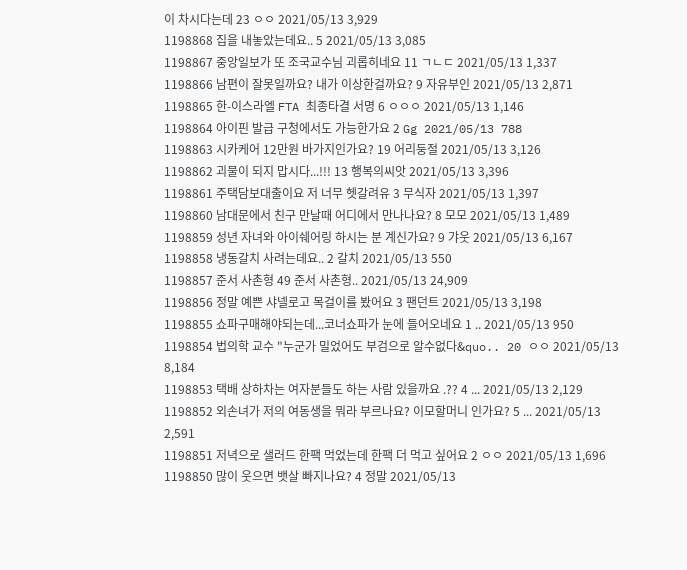이 차시다는데 23 ㅇㅇ 2021/05/13 3,929
1198868 집을 내놓았는데요.. 5 2021/05/13 3,085
1198867 중앙일보가 또 조국교수님 괴롭히네요 11 ㄱㄴㄷ 2021/05/13 1,337
1198866 남편이 잘못일까요? 내가 이상한걸까요? 9 자유부인 2021/05/13 2,871
1198865 한-이스라엘 FTA 최종타결 서명 6 ㅇㅇㅇ 2021/05/13 1,146
1198864 아이핀 발급 구청에서도 가능한가요 2 Gg 2021/05/13 788
1198863 시카케어 12만원 바가지인가요? 19 어리둥절 2021/05/13 3,126
1198862 괴물이 되지 맙시다...!!! 13 행복의씨앗 2021/05/13 3,396
1198861 주택담보대출이요 저 너무 헷갈려유 3 무식자 2021/05/13 1,397
1198860 남대문에서 친구 만날때 어디에서 만나나요? 8 모모 2021/05/13 1,489
1198859 성년 자녀와 아이쉐어링 하시는 분 계신가요? 9 갸웃 2021/05/13 6,167
1198858 냉동갈치 사려는데요.. 2 갈치 2021/05/13 550
1198857 준서 사촌형 49 준서 사촌형.. 2021/05/13 24,909
1198856 정말 예쁜 샤넬로고 목걸이를 봤어요 3 팬던트 2021/05/13 3,198
1198855 쇼파구매해야되는데...코너쇼파가 눈에 들어오네요 1 .. 2021/05/13 950
1198854 법의학 교수 "누군가 밀었어도 부검으로 알수없다&quo.. 20 ㅇㅇ 2021/05/13 8,184
1198853 택배 상하차는 여자분들도 하는 사람 있을까요 .?? 4 ... 2021/05/13 2,129
1198852 외손녀가 저의 여동생을 뭐라 부르나요? 이모할머니 인가요? 5 ... 2021/05/13 2,591
1198851 저녁으로 샐러드 한팩 먹었는데 한팩 더 먹고 싶어요 2 ㅇㅇ 2021/05/13 1,696
1198850 많이 웃으면 뱃살 빠지나요? 4 정말 2021/05/13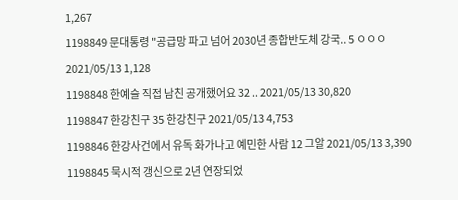1,267
1198849 문대통령 "공급망 파고 넘어 2030년 종합반도체 강국.. 5 ㅇㅇㅇ 2021/05/13 1,128
1198848 한예슬 직접 남친 공개했어요 32 .. 2021/05/13 30,820
1198847 한강친구 35 한강친구 2021/05/13 4,753
1198846 한강사건에서 유독 화가나고 예민한 사람 12 그알 2021/05/13 3,390
1198845 묵시적 갱신으로 2년 연장되었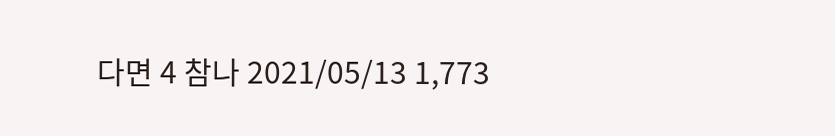다면 4 참나 2021/05/13 1,773